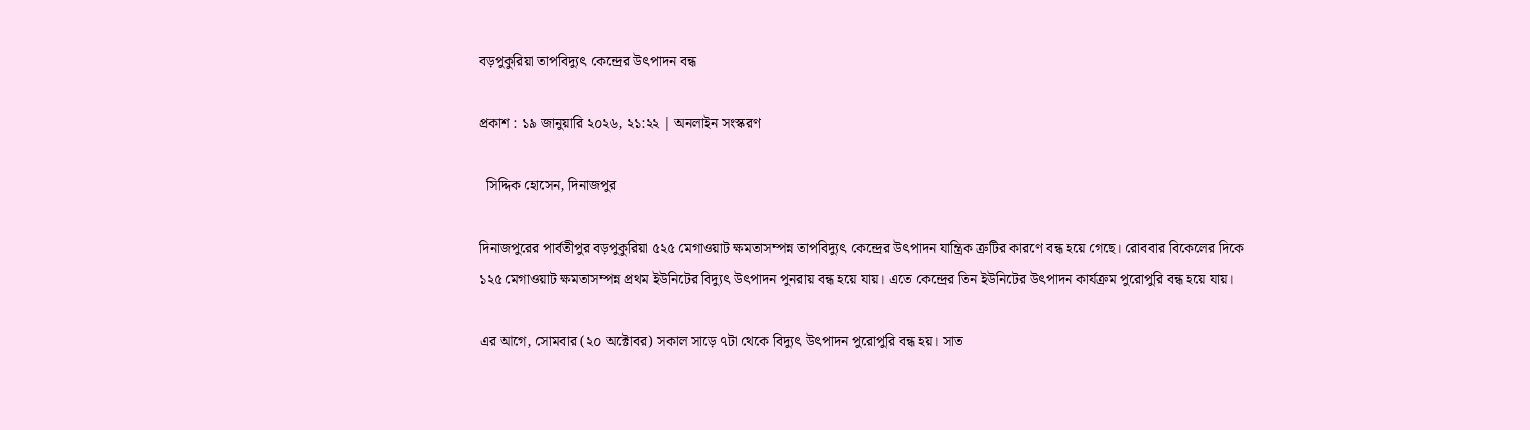বড়পুকুরিয়া তাপবিদ্যুৎ কেন্দ্রের উৎপাদন বন্ধ

প্রকাশ : ১৯ জানুয়ারি ২০২৬, ২১:২২ | অনলাইন সংস্করণ

  সিদ্দিক হোসেন, দিনাজপুর

দিনাজপুরের পার্বতীপুর বড়পুকুরিয়া ৫২৫ মেগাওয়াট ক্ষমতাসম্পন্ন তাপবিদ্যুৎ কেন্দ্রের উৎপাদন যান্ত্রিক ত্রুটির কারণে বন্ধ হয়ে গেছে। রোববার বিকেলের দিকে ১২৫ মেগাওয়াট ক্ষমতাসম্পন্ন প্রথম ইউনিটের বিদ্যুৎ উৎপাদন পুনরায় বন্ধ হয়ে যায়। এতে কেন্দ্রের তিন ইউনিটের উৎপাদন কার্যক্রম পুরোপুরি বন্ধ হয়ে যায়।

এর আগে, সোমবার (২০ অক্টোবর) সকাল সাড়ে ৭টা থেকে বিদ্যুৎ উৎপাদন পুরোপুরি বন্ধ হয়। সাত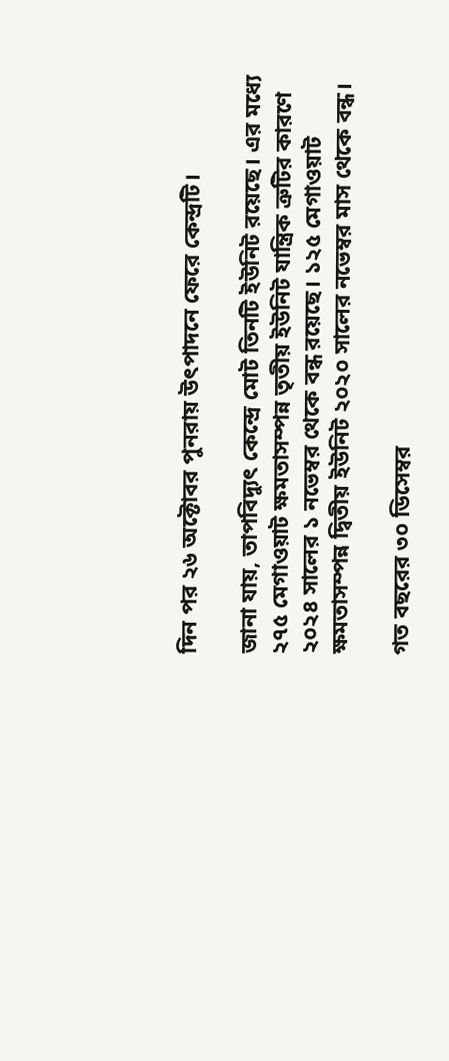দিন পর ২৬ অক্টোবর পুনরায় উৎপাদনে ফেরে কেন্দ্রটি।

জানা যায়, তাপবিদ্যুৎ কেন্দ্রে মোট তিনটি ইউনিট রয়েছে। এর মধ্যে ২৭৫ মেগাওয়াট ক্ষমতাসম্পন্ন তৃতীয় ইউনিট যান্ত্রিক ত্রুটির কারণে ২০২৪ সালের ১ নভেম্বর থেকে বন্ধ রয়েছে। ১২৫ মেগাওয়াট ক্ষমতাসম্পন্ন দ্বিতীয় ইউনিট ২০২০ সালের নভেম্বর মাস থেকে বন্ধ।

গত বছরের ৩০ ডিসেম্বর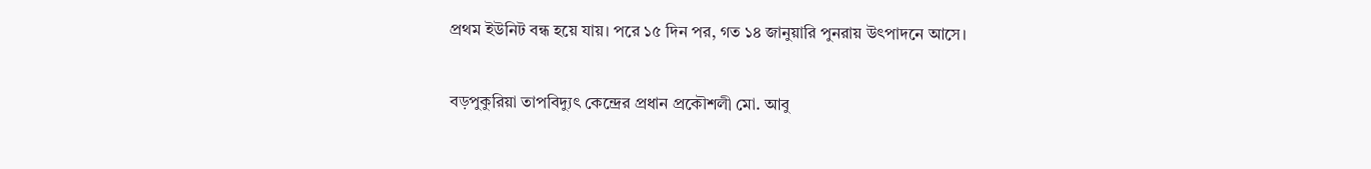প্রথম ইউনিট বন্ধ হয়ে যায়। পরে ১৫ দিন পর, গত ১৪ জানুয়ারি পুনরায় উৎপাদনে আসে।

বড়পুকুরিয়া তাপবিদ্যুৎ কেন্দ্রের প্রধান প্রকৌশলী মো. আবু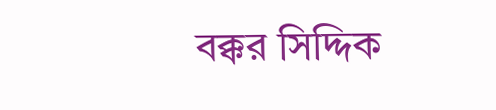বক্কর সিদ্দিক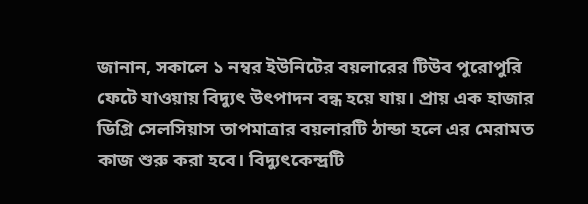জানান, সকালে ১ নম্বর ইউনিটের বয়লারের টিউব পুরোপুরি ফেটে যাওয়ায় বিদ্যুৎ উৎপাদন বন্ধ হয়ে যায়। প্রায় এক হাজার ডিগ্রি সেলসিয়াস তাপমাত্রার বয়লারটি ঠান্ডা হলে এর মেরামত কাজ শুরু করা হবে। বিদ্যুৎকেন্দ্রটি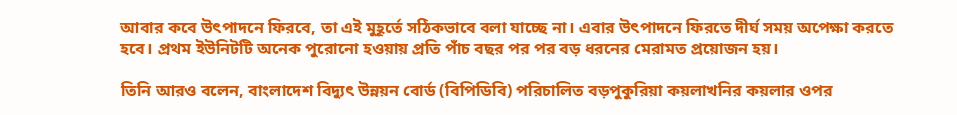আবার কবে উৎপাদনে ফিরবে, তা এই মুহূর্তে সঠিকভাবে বলা যাচ্ছে না। এবার উৎপাদনে ফিরতে দীর্ঘ সময় অপেক্ষা করতে হবে। প্রথম ইউনিটটি অনেক পুরোনো হওয়ায় প্রতি পাঁচ বছর পর পর বড় ধরনের মেরামত প্রয়োজন হয়।

তিনি আরও বলেন, বাংলাদেশ বিদ্যুৎ উন্নয়ন বোর্ড (বিপিডিবি) পরিচালিত বড়পুকুরিয়া কয়লাখনির কয়লার ওপর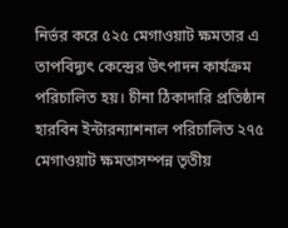নির্ভর করে ৫২৫ মেগাওয়াট ক্ষমতার এ তাপবিদ্যুৎ কেন্দ্রের উৎপাদন কার্যক্রম পরিচালিত হয়। চীনা ঠিকাদারি প্রতিষ্ঠান হারবিন ইন্টারন্যাশনাল পরিচালিত ২৭৫ মেগাওয়াট ক্ষমতাসম্পন্ন তৃতীয়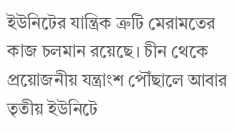ইউনিটের যান্ত্রিক ত্রুটি মেরামতের কাজ চলমান রয়েছে। চীন থেকে প্রয়োজনীয় যন্ত্রাংশ পৌঁছালে আবার তৃতীয় ইউনিটে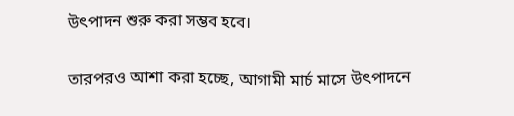উৎপাদন শুরু করা সম্ভব হবে।

তারপরও আশা করা হচ্ছে, আগামী মার্চ মাসে উৎপাদনে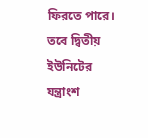ফিরতে পারে। তবে দ্বিতীয় ইউনিটের যন্ত্রাংশ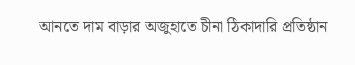আনতে দাম বাড়ার অজুহাতে চীনা ঠিকাদারি প্রতিষ্ঠান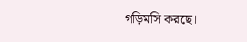গড়িমসি করছে।